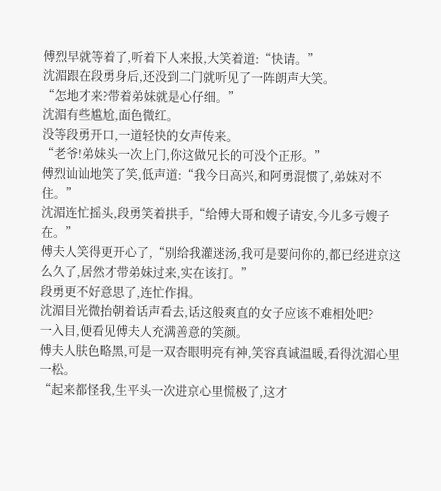傅烈早就等着了,听着下人来报,大笑着道:“快请。”
沈湄跟在段勇身后,还没到二门就听见了一阵朗声大笑。
“怎地才来?带着弟妹就是心仔细。”
沈湄有些尴尬,面色微红。
没等段勇开口,一道轻快的女声传来。
“老爷!弟妹头一次上门,你这做兄长的可没个正形。”
傅烈讪讪地笑了笑,低声道:“我今日高兴,和阿勇混惯了,弟妹对不住。”
沈湄连忙摇头,段勇笑着拱手,“给傅大哥和嫂子请安,今儿多亏嫂子在。”
傅夫人笑得更开心了,“别给我灌迷汤,我可是要问你的,都已经进京这么久了,居然才带弟妹过来,实在该打。”
段勇更不好意思了,连忙作揖。
沈湄目光微抬朝着话声看去,话这般爽直的女子应该不难相处吧?
一入目,便看见傅夫人充满善意的笑颜。
傅夫人肤色略黑,可是一双杏眼明亮有神,笑容真诚温暖,看得沈湄心里一松。
“起来都怪我,生平头一次进京心里慌极了,这才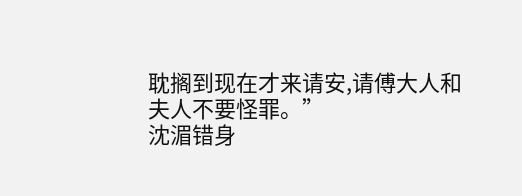耽搁到现在才来请安,请傅大人和夫人不要怪罪。”
沈湄错身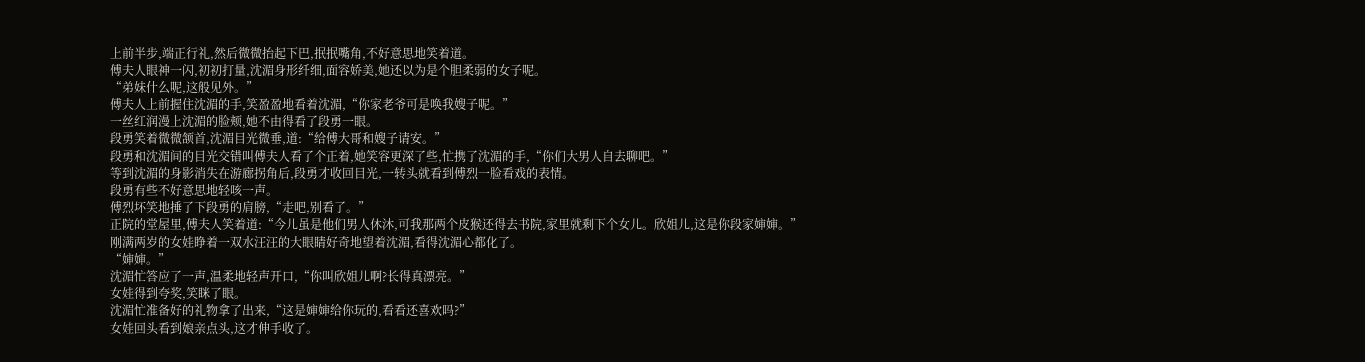上前半步,端正行礼,然后微微抬起下巴,抿抿嘴角,不好意思地笑着道。
傅夫人眼神一闪,初初打量,沈湄身形纤细,面容娇美,她还以为是个胆柔弱的女子呢。
“弟妹什么呢,这般见外。”
傅夫人上前握住沈湄的手,笑盈盈地看着沈湄,“你家老爷可是唤我嫂子呢。”
一丝红润漫上沈湄的脸颊,她不由得看了段勇一眼。
段勇笑着微微颔首,沈湄目光微垂,道:“给傅大哥和嫂子请安。”
段勇和沈湄间的目光交错叫傅夫人看了个正着,她笑容更深了些,忙携了沈湄的手,“你们大男人自去聊吧。”
等到沈湄的身影消失在游廊拐角后,段勇才收回目光,一转头就看到傅烈一脸看戏的表情。
段勇有些不好意思地轻咳一声。
傅烈坏笑地捶了下段勇的肩膀,“走吧,别看了。”
正院的堂屋里,傅夫人笑着道:“今儿虽是他们男人休沐,可我那两个皮猴还得去书院,家里就剩下个女儿。欣姐儿,这是你段家婶婶。”
刚满两岁的女娃睁着一双水汪汪的大眼睛好奇地望着沈湄,看得沈湄心都化了。
“婶婶。”
沈湄忙答应了一声,温柔地轻声开口,“你叫欣姐儿啊?长得真漂亮。”
女娃得到夸奖,笑眯了眼。
沈湄忙准备好的礼物拿了出来,“这是婶婶给你玩的,看看还喜欢吗?”
女娃回头看到娘亲点头,这才伸手收了。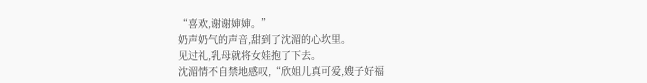“喜欢,谢谢婶婶。”
奶声奶气的声音,甜到了沈湄的心坎里。
见过礼,乳母就将女娃抱了下去。
沈湄情不自禁地感叹,“欣姐儿真可爱,嫂子好福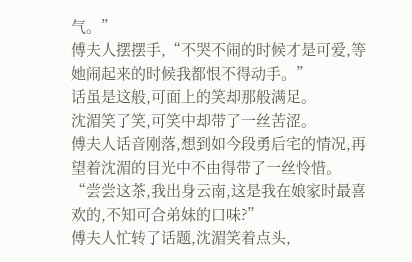气。”
傅夫人摆摆手,“不哭不闹的时候才是可爱,等她闹起来的时候我都恨不得动手。”
话虽是这般,可面上的笑却那般满足。
沈湄笑了笑,可笑中却带了一丝苦涩。
傅夫人话音刚落,想到如今段勇后宅的情况,再望着沈湄的目光中不由得带了一丝怜惜。
“尝尝这茶,我出身云南,这是我在娘家时最喜欢的,不知可合弟妹的口味?”
傅夫人忙转了话题,沈湄笑着点头,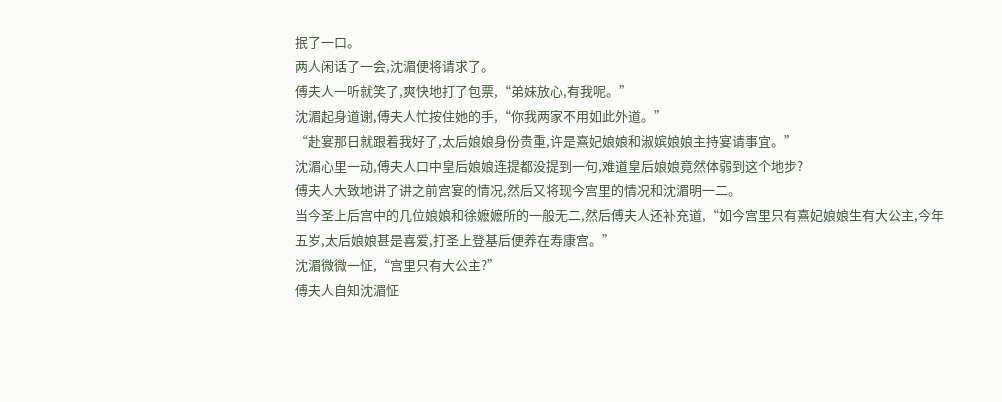抿了一口。
两人闲话了一会,沈湄便将请求了。
傅夫人一听就笑了,爽快地打了包票,“弟妹放心,有我呢。”
沈湄起身道谢,傅夫人忙按住她的手,“你我两家不用如此外道。”
“赴宴那日就跟着我好了,太后娘娘身份贵重,许是熹妃娘娘和淑嫔娘娘主持宴请事宜。”
沈湄心里一动,傅夫人口中皇后娘娘连提都没提到一句,难道皇后娘娘竟然体弱到这个地步?
傅夫人大致地讲了讲之前宫宴的情况,然后又将现今宫里的情况和沈湄明一二。
当今圣上后宫中的几位娘娘和徐嬷嬷所的一般无二,然后傅夫人还补充道,“如今宫里只有熹妃娘娘生有大公主,今年五岁,太后娘娘甚是喜爱,打圣上登基后便养在寿康宫。”
沈湄微微一怔,“宫里只有大公主?”
傅夫人自知沈湄怔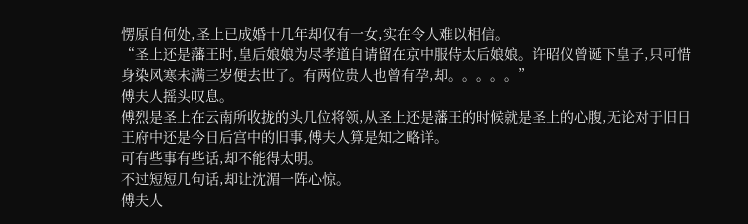愣原自何处,圣上已成婚十几年却仅有一女,实在令人难以相信。
“圣上还是藩王时,皇后娘娘为尽孝道自请留在京中服侍太后娘娘。许昭仪曾诞下皇子,只可惜身染风寒未满三岁便去世了。有两位贵人也曾有孕,却。。。。。”
傅夫人摇头叹息。
傅烈是圣上在云南所收拢的头几位将领,从圣上还是藩王的时候就是圣上的心腹,无论对于旧日王府中还是今日后宫中的旧事,傅夫人算是知之略详。
可有些事有些话,却不能得太明。
不过短短几句话,却让沈湄一阵心惊。
傅夫人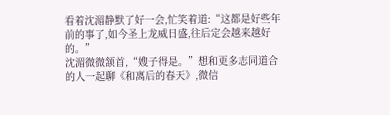看着沈湄静默了好一会,忙笑着道:“这都是好些年前的事了,如今圣上龙威日盛,往后定会越来越好的。”
沈湄微微颔首,“嫂子得是。”想和更多志同道合的人一起聊《和离后的春天》,微信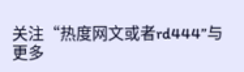关注“热度网文或者rd444”与更多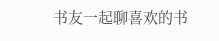书友一起聊喜欢的书